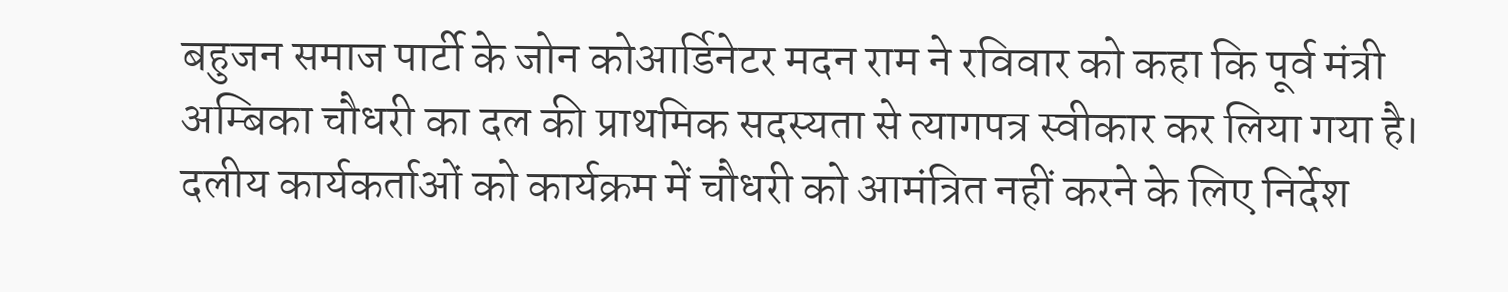बहुजन समाज पार्टी के जोन कोआर्डिनेटर मदन राम ने रविवार को कहा कि पूर्व मंत्री अम्बिका चौधरी का दल की प्राथमिक सदस्यता से त्यागपत्र स्वीकार कर लिया गया है। दलीय कार्यकर्ताओं को कार्यक्रम में चौधरी को आमंत्रित नहीं करने के लिए निर्देश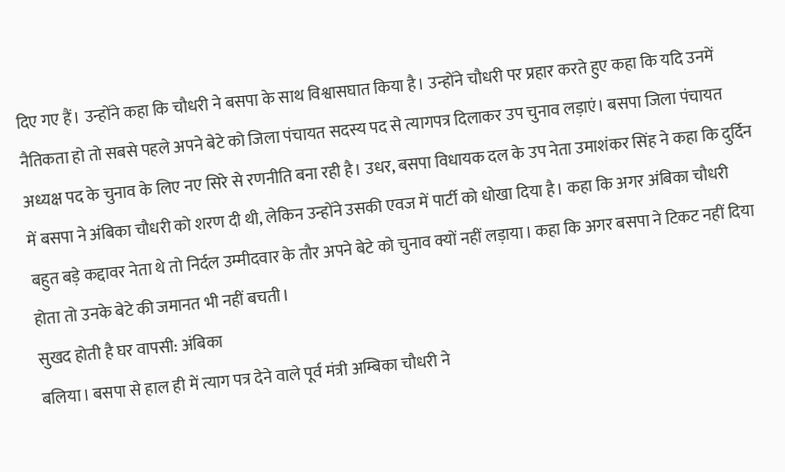दिए गए हैं। उन्होंने कहा कि चौधरी ने बसपा के साथ विश्वासघात किया है। उन्होंने चौधरी पर प्रहार करते हुए कहा कि यदि उनमें नैतिकता हो तो सबसे पहले अपने बेटे को जिला पंचायत सदस्य पद से त्यागपत्र दिलाकर उप चुनाव लड़ाएं। बसपा जिला पंचायत अध्यक्ष पद के चुनाव के लिए नए सिरे से रणनीति बना रही है। उधर, बसपा विधायक दल के उप नेता उमाशंकर सिंह ने कहा कि दुर्दिन में बसपा ने अंबिका चौधरी को शरण दी थी, लेकिन उन्होंने उसकी एवज में पार्टी को धोखा दिया है। कहा कि अगर अंबिका चौधरी बहुत बड़े कद्दावर नेता थे तो निर्दल उम्मीदवार के तौर अपने बेटे को चुनाव क्यों नहीं लड़ाया। कहा कि अगर बसपा ने टिकट नहीं दिया होता तो उनके बेटे की जमानत भी नहीं बचती।
सुखद होती है घर वापसी: अंबिका
बलिया। बसपा से हाल ही में त्याग पत्र देने वाले पूर्व मंत्री अम्बिका चौधरी ने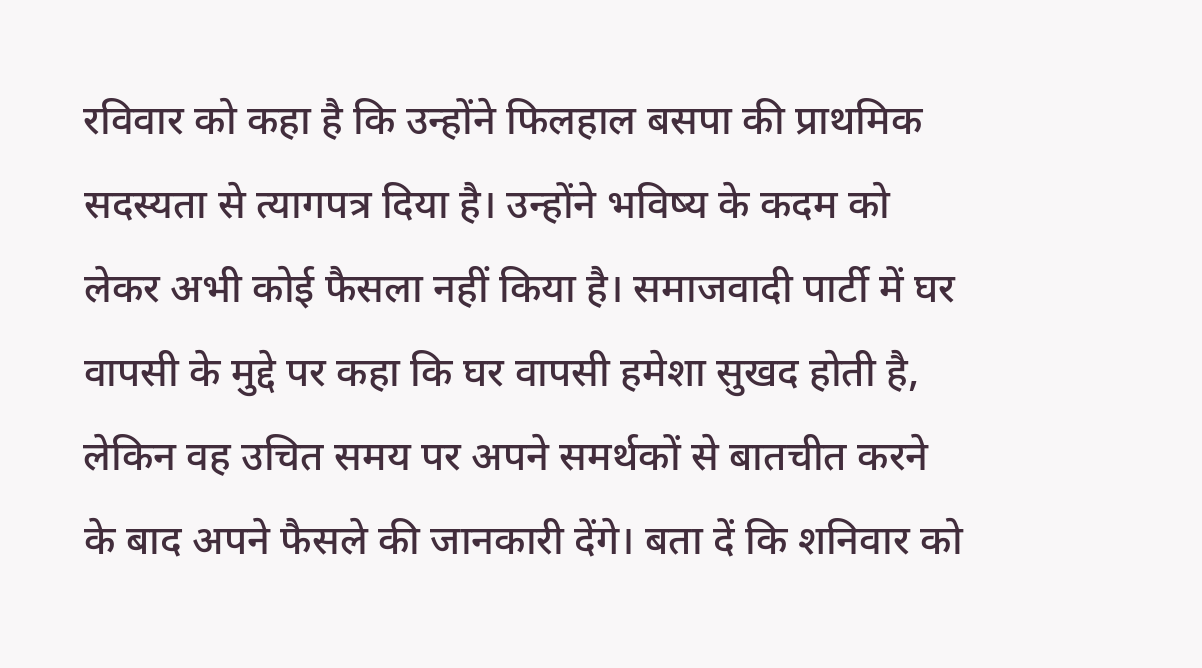रविवार को कहा है कि उन्होंने फिलहाल बसपा की प्राथमिक सदस्यता से त्यागपत्र दिया है। उन्होंने भविष्य के कदम को लेकर अभी कोई फैसला नहीं किया है। समाजवादी पार्टी में घर वापसी के मुद्दे पर कहा कि घर वापसी हमेशा सुखद होती है, लेकिन वह उचित समय पर अपने समर्थकों से बातचीत करने के बाद अपने फैसले की जानकारी देंगे। बता दें कि शनिवार को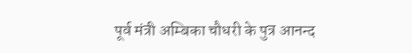पूर्व मंत्री अम्बिका चौधरी के पुत्र आनन्द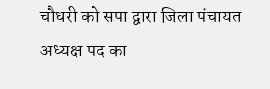चौधरी को सपा द्वारा जिला पंचायत अध्यक्ष पद का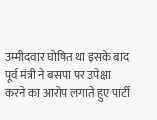उम्मीदवार घोषित था इसके बाद पूर्व मंत्री ने बसपा पर उपेक्षा करने का आरोप लगाते हुए पार्टी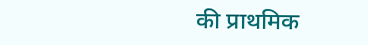की प्राथमिक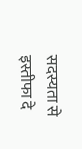सदस्यता से इस्तीफा दे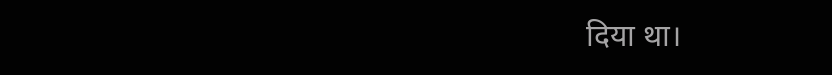दिया था।